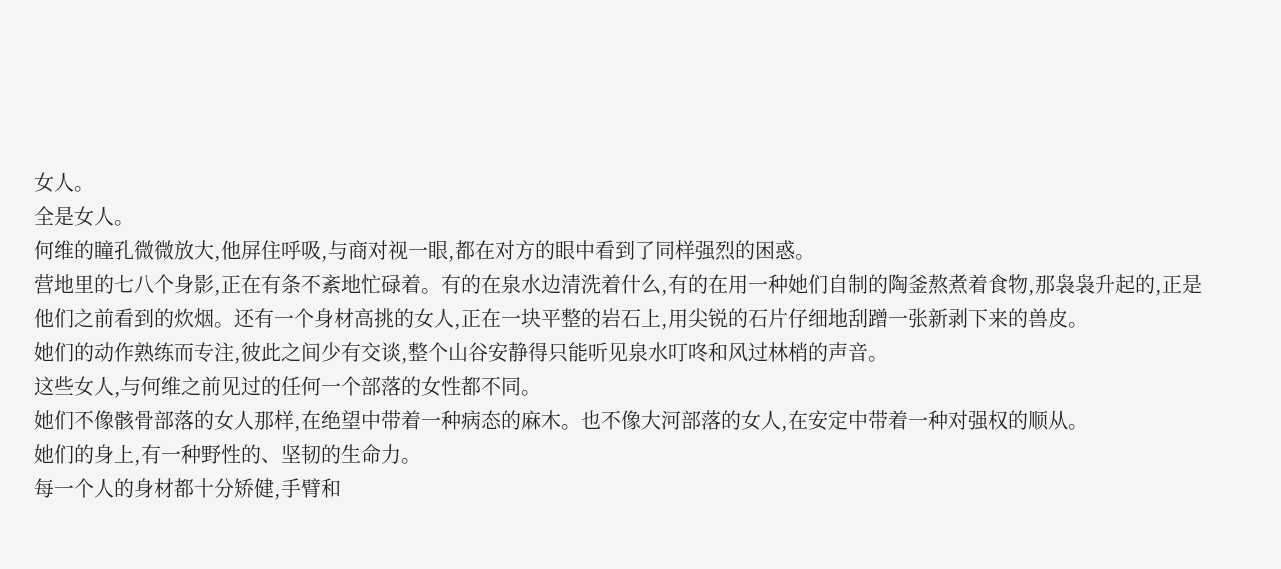女人。
全是女人。
何维的瞳孔微微放大,他屏住呼吸,与商对视一眼,都在对方的眼中看到了同样强烈的困惑。
营地里的七八个身影,正在有条不紊地忙碌着。有的在泉水边清洗着什么,有的在用一种她们自制的陶釜熬煮着食物,那袅袅升起的,正是他们之前看到的炊烟。还有一个身材高挑的女人,正在一块平整的岩石上,用尖锐的石片仔细地刮蹭一张新剥下来的兽皮。
她们的动作熟练而专注,彼此之间少有交谈,整个山谷安静得只能听见泉水叮咚和风过林梢的声音。
这些女人,与何维之前见过的任何一个部落的女性都不同。
她们不像骸骨部落的女人那样,在绝望中带着一种病态的麻木。也不像大河部落的女人,在安定中带着一种对强权的顺从。
她们的身上,有一种野性的、坚韧的生命力。
每一个人的身材都十分矫健,手臂和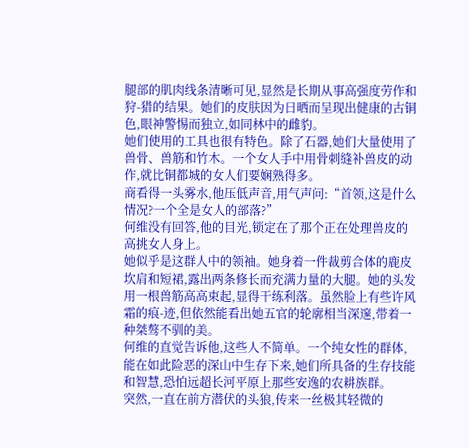腿部的肌肉线条清晰可见,显然是长期从事高强度劳作和狩-猎的结果。她们的皮肤因为日晒而呈现出健康的古铜色,眼神警惕而独立,如同林中的雌豹。
她们使用的工具也很有特色。除了石器,她们大量使用了兽骨、兽筋和竹木。一个女人手中用骨刺缝补兽皮的动作,就比铜都城的女人们要娴熟得多。
商看得一头雾水,他压低声音,用气声问:“首领,这是什么情况?一个全是女人的部落?”
何维没有回答,他的目光,锁定在了那个正在处理兽皮的高挑女人身上。
她似乎是这群人中的领袖。她身着一件裁剪合体的鹿皮坎肩和短裙,露出两条修长而充满力量的大腿。她的头发用一根兽筋高高束起,显得干练利落。虽然脸上有些许风霜的痕-迹,但依然能看出她五官的轮廓相当深邃,带着一种桀骜不驯的美。
何维的直觉告诉他,这些人不简单。一个纯女性的群体,能在如此险恶的深山中生存下来,她们所具备的生存技能和智慧,恐怕远超长河平原上那些安逸的农耕族群。
突然,一直在前方潜伏的头狼,传来一丝极其轻微的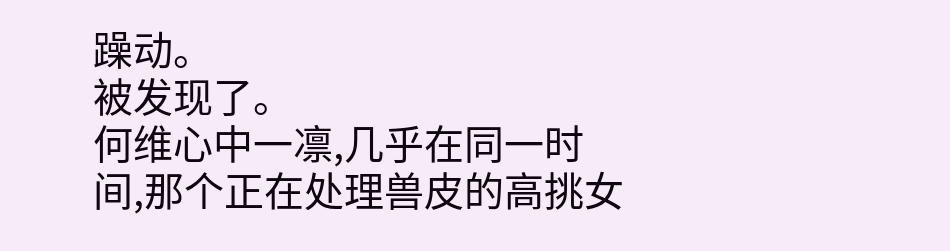躁动。
被发现了。
何维心中一凛,几乎在同一时间,那个正在处理兽皮的高挑女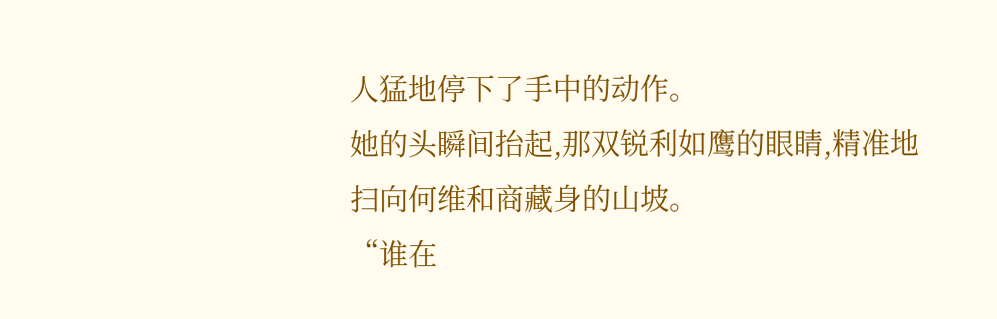人猛地停下了手中的动作。
她的头瞬间抬起,那双锐利如鹰的眼睛,精准地扫向何维和商藏身的山坡。
“谁在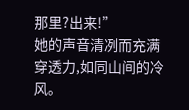那里?出来!”
她的声音清冽而充满穿透力,如同山间的冷风。